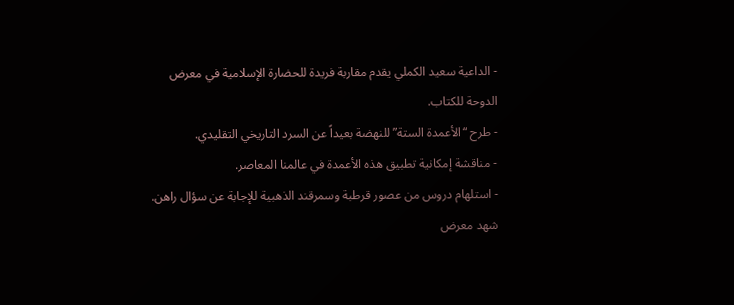- الداعية سعيد الكملي يقدم مقاربة فريدة للحضارة الإسلامية في معرض الدوحة للكتاب.
- طرح “الأعمدة الستة” للنهضة بعيداً عن السرد التاريخي التقليدي.
- مناقشة إمكانية تطبيق هذه الأعمدة في عالمنا المعاصر.
- استلهام دروس من عصور قرطبة وسمرقند الذهبية للإجابة عن سؤال راهن.
شهد معرض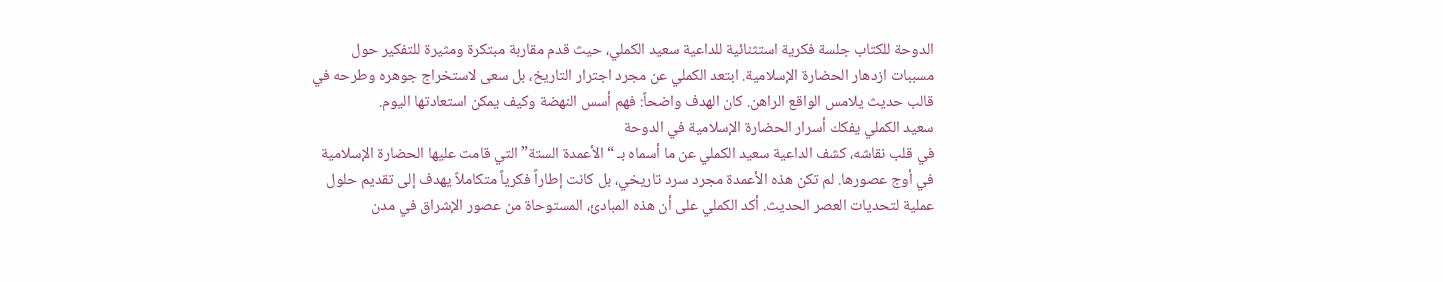الدوحة للكتاب جلسة فكرية استثنائية للداعية سعيد الكملي، حيث قدم مقاربة مبتكرة ومثيرة للتفكير حول مسببات ازدهار الحضارة الإسلامية. ابتعد الكملي عن مجرد اجترار التاريخ، بل سعى لاستخراج جوهره وطرحه في قالب حديث يلامس الواقع الراهن. كان الهدف واضحاً: فهم أسس النهضة وكيف يمكن استعادتها اليوم.
سعيد الكملي يفكك أسرار الحضارة الإسلامية في الدوحة
في قلب نقاشه، كشف الداعية سعيد الكملي عن ما أسماه بـ “الأعمدة الستة” التي قامت عليها الحضارة الإسلامية في أوج عصورها. لم تكن هذه الأعمدة مجرد سرد تاريخي، بل كانت إطاراً فكرياً متكاملاً يهدف إلى تقديم حلول عملية لتحديات العصر الحديث. أكد الكملي على أن هذه المبادئ، المستوحاة من عصور الإشراق في مدن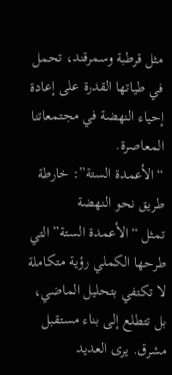مثل قرطبة وسمرقند، تحمل في طياتها القدرة على إعادة إحياء النهضة في مجتمعاتنا المعاصرة.
“الأعمدة الستة”: خارطة طريق نحو النهضة
تمثل “الأعمدة الستة” التي طرحها الكملي رؤية متكاملة لا تكتفي بتحليل الماضي، بل تتطلع إلى بناء مستقبل مشرق. يرى العديد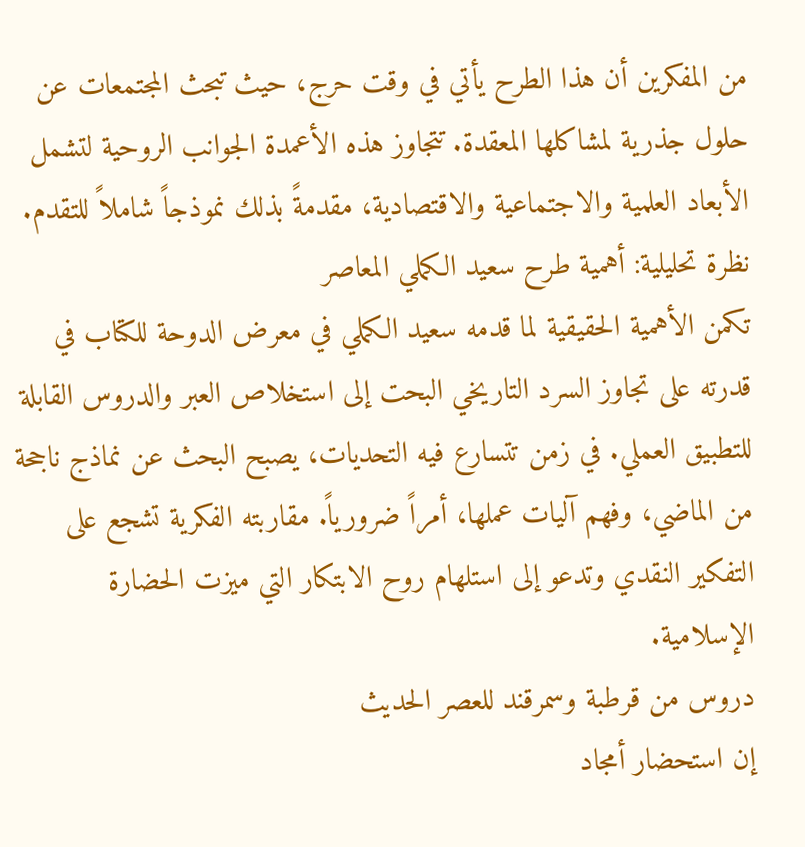من المفكرين أن هذا الطرح يأتي في وقت حرج، حيث تبحث المجتمعات عن حلول جذرية لمشاكلها المعقدة. تتجاوز هذه الأعمدة الجوانب الروحية لتشمل الأبعاد العلمية والاجتماعية والاقتصادية، مقدمةً بذلك نموذجاً شاملاً للتقدم.
نظرة تحليلية: أهمية طرح سعيد الكملي المعاصر
تكمن الأهمية الحقيقية لما قدمه سعيد الكملي في معرض الدوحة للكتاب في قدرته على تجاوز السرد التاريخي البحت إلى استخلاص العبر والدروس القابلة للتطبيق العملي. في زمن تتسارع فيه التحديات، يصبح البحث عن نماذج ناجحة من الماضي، وفهم آليات عملها، أمراً ضرورياً. مقاربته الفكرية تشجع على التفكير النقدي وتدعو إلى استلهام روح الابتكار التي ميزت الحضارة الإسلامية.
دروس من قرطبة وسمرقند للعصر الحديث
إن استحضار أمجاد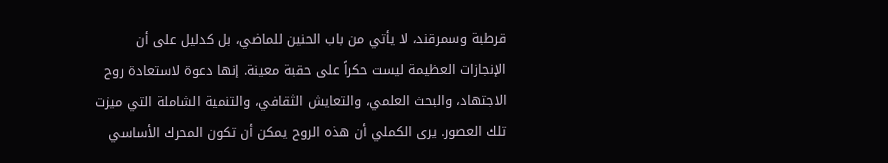قرطبة وسمرقند، لا يأتي من باب الحنين للماضي، بل كدليل على أن الإنجازات العظيمة ليست حكراً على حقبة معينة. إنها دعوة لاستعادة روح الاجتهاد، والبحث العلمي، والتعايش الثقافي، والتنمية الشاملة التي ميزت تلك العصور. يرى الكملي أن هذه الروح يمكن أن تكون المحرك الأساسي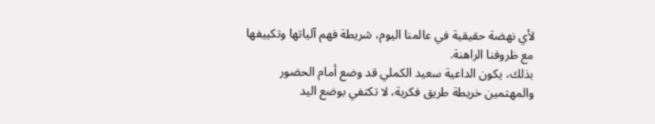لأي نهضة حقيقية في عالمنا اليوم، شريطة فهم آلياتها وتكييفها مع ظروفنا الراهنة.
بذلك، يكون الداعية سعيد الكملي قد وضع أمام الحضور والمهتمين خريطة طريق فكرية، لا تكتفي بوضع اليد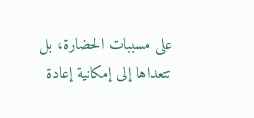على مسببات الحضارة، بل تتعداها إلى إمكانية إعادة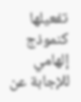تفعيلها كنموذج إلهامي للإجابة عن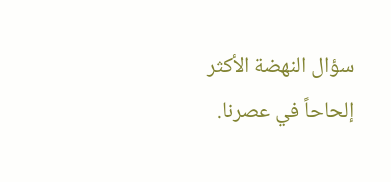سؤال النهضة الأكثر إلحاحاً في عصرنا.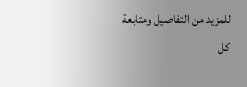للمزيد من التفاصيل ومتابعة كل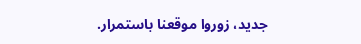جديد، زوروا موقعنا باستمرار.